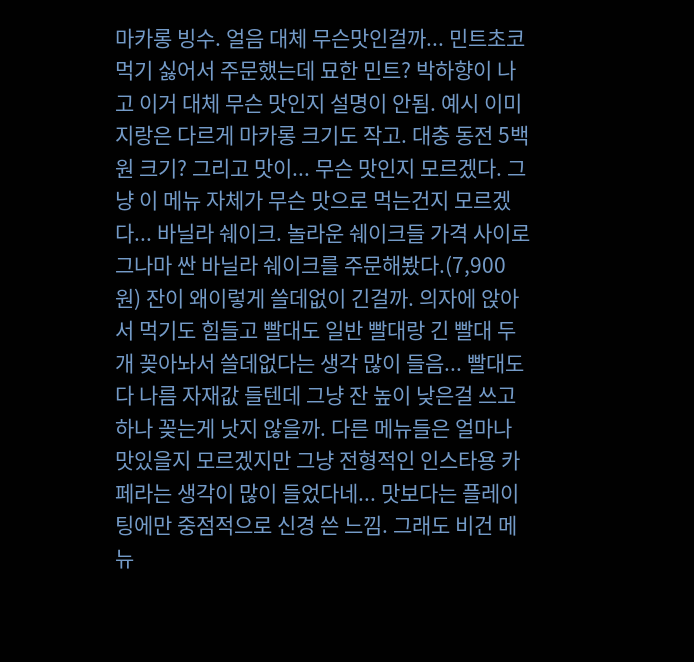마카롱 빙수. 얼음 대체 무슨맛인걸까... 민트초코 먹기 싫어서 주문했는데 묘한 민트? 박하향이 나고 이거 대체 무슨 맛인지 설명이 안됨. 예시 이미지랑은 다르게 마카롱 크기도 작고. 대충 동전 5백원 크기? 그리고 맛이... 무슨 맛인지 모르겠다. 그냥 이 메뉴 자체가 무슨 맛으로 먹는건지 모르겠다... 바닐라 쉐이크. 놀라운 쉐이크들 가격 사이로 그나마 싼 바닐라 쉐이크를 주문해봤다.(7,900원) 잔이 왜이렇게 쓸데없이 긴걸까. 의자에 앉아서 먹기도 힘들고 빨대도 일반 빨대랑 긴 빨대 두 개 꽂아놔서 쓸데없다는 생각 많이 들음... 빨대도 다 나름 자재값 들텐데 그냥 잔 높이 낮은걸 쓰고 하나 꽂는게 낫지 않을까. 다른 메뉴들은 얼마나 맛있을지 모르겠지만 그냥 전형적인 인스타용 카페라는 생각이 많이 들었다네... 맛보다는 플레이팅에만 중점적으로 신경 쓴 느낌. 그래도 비건 메뉴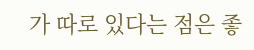가 따로 있다는 점은 좋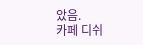았음.
카페 디쉬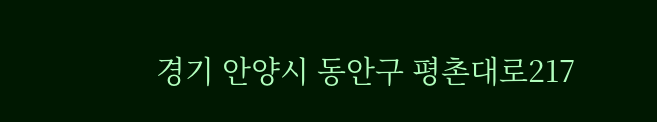경기 안양시 동안구 평촌대로217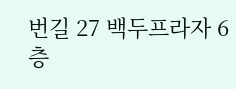번길 27 백두프라자 6층